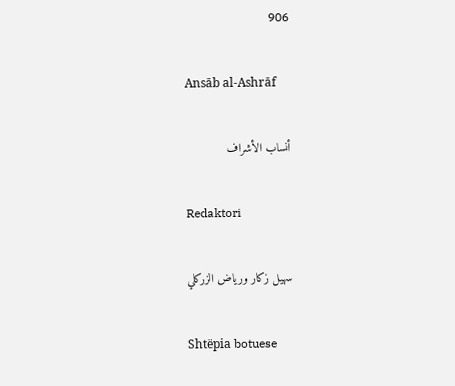906

Ansāb al-Ashrāf

أنساب الأشراف

Redaktori

سهيل زكار ورياض الزركلي

Shtëpia botuese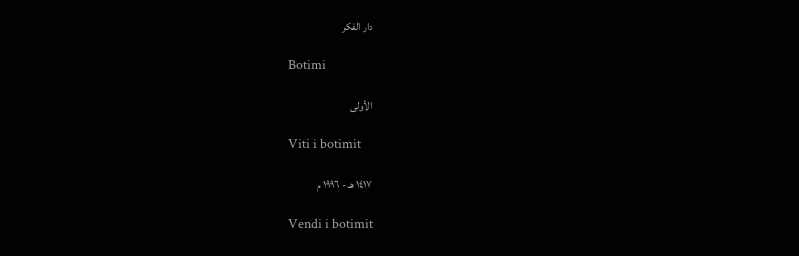دار الفكر

Botimi

الأولى

Viti i botimit

١٤١٧ هـ - ١٩٩٦ م

Vendi i botimit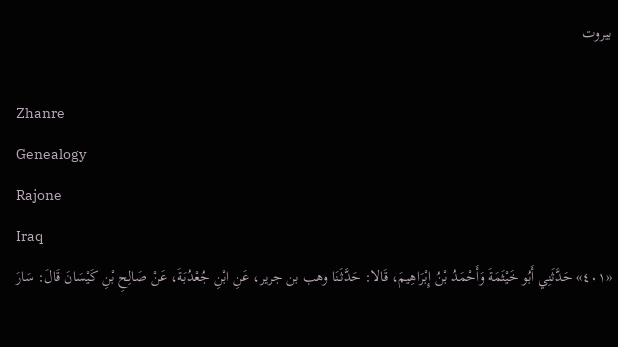بيروت

Zhanre
Genealogy
Rajone
Iraq
«٤٠١» حَدَّثَنِي أَبُو خَيْثَمَةَ وَأَحْمَدُ بْنُ إِبْرَاهِيمَ، قَالا: حَدَّثَنَا وهب بن جرير، عَنِ ابْنِ جُعْدُبَةَ، عَنْ صَالِحِ بْنِ كَيْسَانَ قَالَ: سَارَ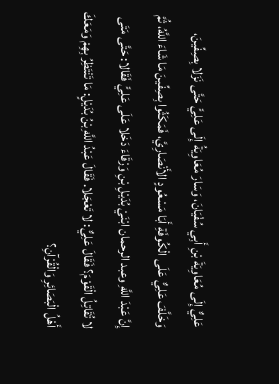عَلِيٌّ إِلَى مُعَاوِيَةَ بْنِ أَبِي سُفْيَانَ، وَسَارَ مُعَاوِيَةُ إِلَى عَلِيٍّ حَتَّى نَزَلا بِصِفِّينَ، وَخَلَّفَ عَلِيٌّ عَلَى الْكُوفَةِ أَبَا مَسْعُودٍ الأَنْصَارِيَّ، فَمَكَثُوا بِصِفِّينَ مَا شَاءَ اللَّهُ، ثُمَّ إِنَّ عَبْدَ اللَّهِ وعبد الرحمان ابْنَيْ بُدَيْلِ بْنِ وَرْقَاءَ دَخَلا عَلَى عَلِيٍّ فَقَالا: حَتَّى مَتَى لا تُقَاتِلُ الْقَوْمَ؟ فَقَالَ عَلِيٌّ: لا تَعْجَلا. فَقَالَ عَبْدُ اللَّهِ بْنُ بُدَيْلٍ: مَا تَنْتَظِرُ بِهِمْ وَمَعَكَ أَهْلُ الْبَصَائِرِ وَالْقُرْآنِ؟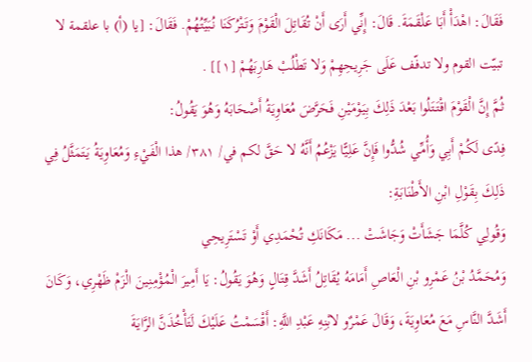فَقَالَ: اهْدَأْ أَبَا عَلْقَمَةَ. قَالَ: إِنِّي أَرَى أَنْ تُقَاتِلَ الْقَوْمَ وَتَتْرُكَنَا نُبَيِّتُهُمْ. فَقَالَ: [يا (أ) با علقمة لا تبيّت القوم ولا تدفّف عَلَى جَرِيحِهِمْ وَلا تَطْلُبْ هَارِبَهُمْ [١]] .
ثُمَّ إِنَّ الْقَوْمَ اقْتَتَلُوا بَعْدَ ذَلِكَ بِيَوْمَيْنِ فَحَرَّضَ مُعَاوِيَةُ أَصْحَابَهُ وَهُوَ يَقُولُ:
فِدًى لَكُمْ أَبِي وَأُمِّي شُدُّوا فَإِنَّ عَلِيًّا يَزْعُمُ أَنَّهُ لا حَقَّ لكم في/ ٣٨١/ هذا الْفَيْءِ وَمُعَاوِيَةُ يَتَمَثَّلُ فِي ذَلِكَ بِقَوْلِ ابْنِ الأَطْنَابَةِ:
وَقُولِي كُلَّمَا جَشَأَتْ وَجَاشَتْ ... مَكَانَكِ تُحْمَدِي أَوْ تَسْتَرِيحِي
وَمُحَمَّدُ بْنُ عَمْرِو بْنِ الْعَاصِ أَمَامَهُ يُقَاتِلُ أَشَدَّ قِتَالٍ وَهُوَ يَقُولُ: يَا أَمِيرَ الْمُؤْمِنِينَ الْزَمْ ظَهْرِي، وَكَانَ أَشَدَّ النَّاسِ مَعَ مُعَاوِيَةَ، وَقَالَ عَمْرٌو لابْنِهِ عَبْدِ اللَّهِ: أَقْسَمْتُ عَلَيْكَ لَتَأْخُذَنَّ الرَّايَةَ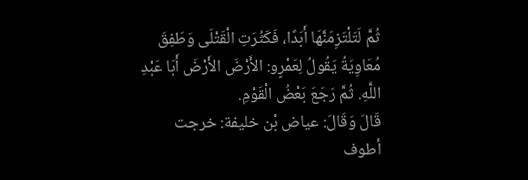ثُمَّ لَتَلْتَزِمَنَّهَا أَبَدًا، فَكَثُرَتِ الْقَتْلَى وَطَفِقَ مُعَاوِيَةُ يَقُولُ لِعَمْرٍو: الأَرْضَ الأَرْضَ أَبَا عَبْدِ اللَّهِ. ثُمَّ رَجَعَ بَعْضُ الْقَوْمِ.
قَالَ وَقَالَ: عياض بْن خليفة: خرجت أطوف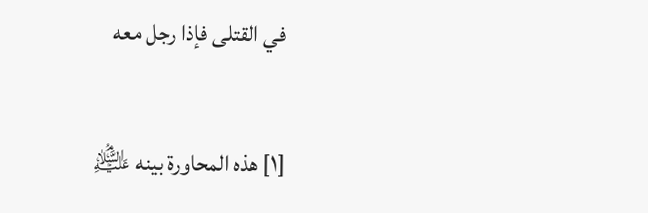في القتلى فإذا رجل معه

[١] هذه المحاورة بينه ﵇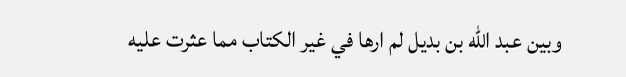وبين عبد الله بن بديل لم ارها في غير الكتاب مما عثرت عليه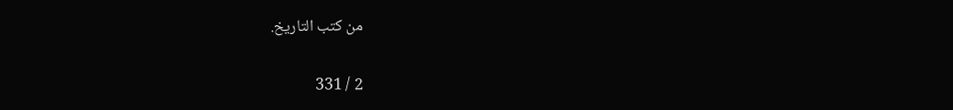من كتب التاريخ.

2 / 331